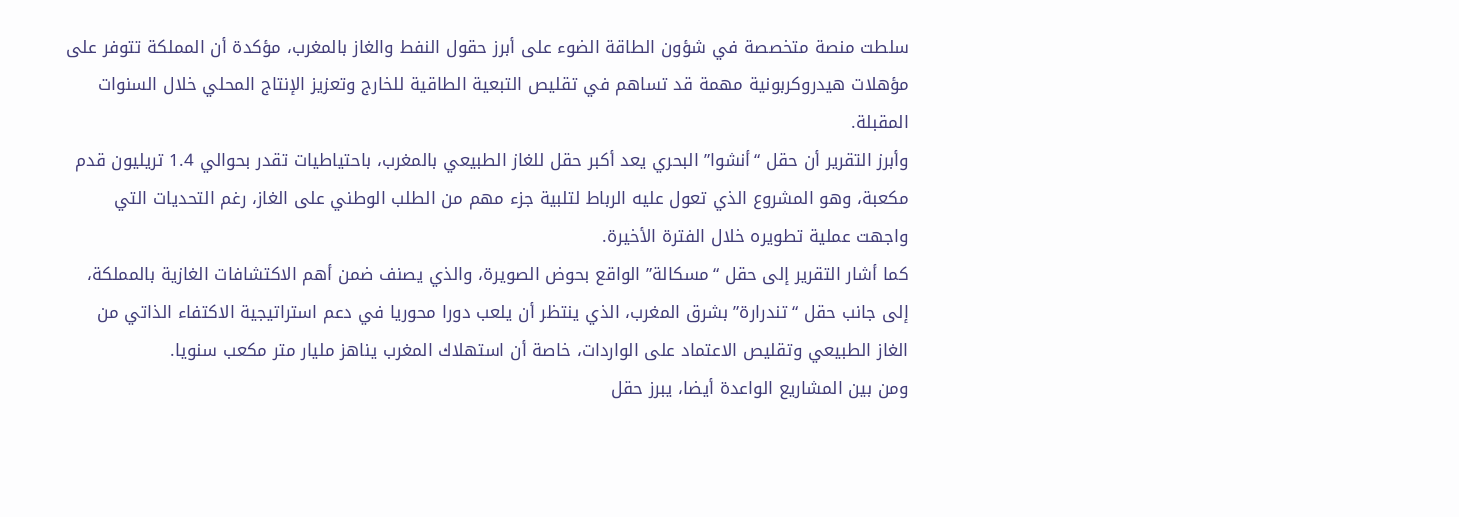سلطت منصة متخصصة في شؤون الطاقة الضوء على أبرز حقول النفط والغاز بالمغرب، مؤكدة أن المملكة تتوفر على مؤهلات هيدروكربونية مهمة قد تساهم في تقليص التبعية الطاقية للخارج وتعزيز الإنتاج المحلي خلال السنوات المقبلة.
وأبرز التقرير أن حقل “أنشوا” البحري يعد أكبر حقل للغاز الطبيعي بالمغرب، باحتياطيات تقدر بحوالي 1.4 تريليون قدم مكعبة، وهو المشروع الذي تعول عليه الرباط لتلبية جزء مهم من الطلب الوطني على الغاز، رغم التحديات التي واجهت عملية تطويره خلال الفترة الأخيرة.
كما أشار التقرير إلى حقل “مسكالة” الواقع بحوض الصويرة، والذي يصنف ضمن أهم الاكتشافات الغازية بالمملكة، إلى جانب حقل “تندرارة” بشرق المغرب، الذي ينتظر أن يلعب دورا محوريا في دعم استراتيجية الاكتفاء الذاتي من الغاز الطبيعي وتقليص الاعتماد على الواردات، خاصة أن استهلاك المغرب يناهز مليار متر مكعب سنويا.
ومن بين المشاريع الواعدة أيضا، يبرز حقل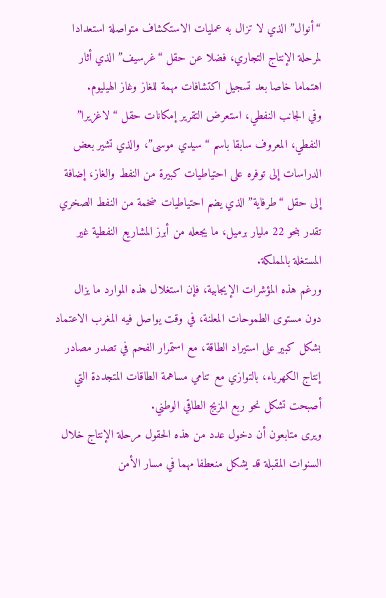“أنوال” الذي لا تزال به عمليات الاستكشاف متواصلة استعدادا لمرحلة الإنتاج التجاري، فضلا عن حقل “غرسيف” الذي أثار اهتماما خاصا بعد تسجيل اكتشافات مهمة للغاز وغاز الهيليوم.
وفي الجانب النفطي، استعرض التقرير إمكانات حقل “لاغزيرا” النفطي، المعروف سابقا باسم “سيدي موسى”، والذي تشير بعض الدراسات إلى توفره على احتياطيات كبيرة من النفط والغاز، إضافة إلى حقل “طرفاية” الذي يضم احتياطيات ضخمة من النفط الصخري تقدر بنحو 22 مليار برميل، ما يجعله من أبرز المشاريع النفطية غير المستغلة بالمملكة.
ورغم هذه المؤشرات الإيجابية، فإن استغلال هذه الموارد ما يزال دون مستوى الطموحات المعلنة، في وقت يواصل فيه المغرب الاعتماد بشكل كبير على استيراد الطاقة، مع استمرار الفحم في تصدر مصادر إنتاج الكهرباء، بالتوازي مع تنامي مساهمة الطاقات المتجددة التي أصبحت تشكل نحو ربع المزيج الطاقي الوطني.
ويرى متابعون أن دخول عدد من هذه الحقول مرحلة الإنتاج خلال السنوات المقبلة قد يشكل منعطفا مهما في مسار الأمن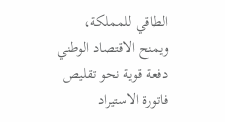الطاقي للمملكة، ويمنح الاقتصاد الوطني دفعة قوية نحو تقليص فاتورة الاستيراد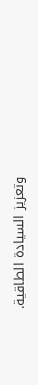وتعزيز السيادة الطاقية.